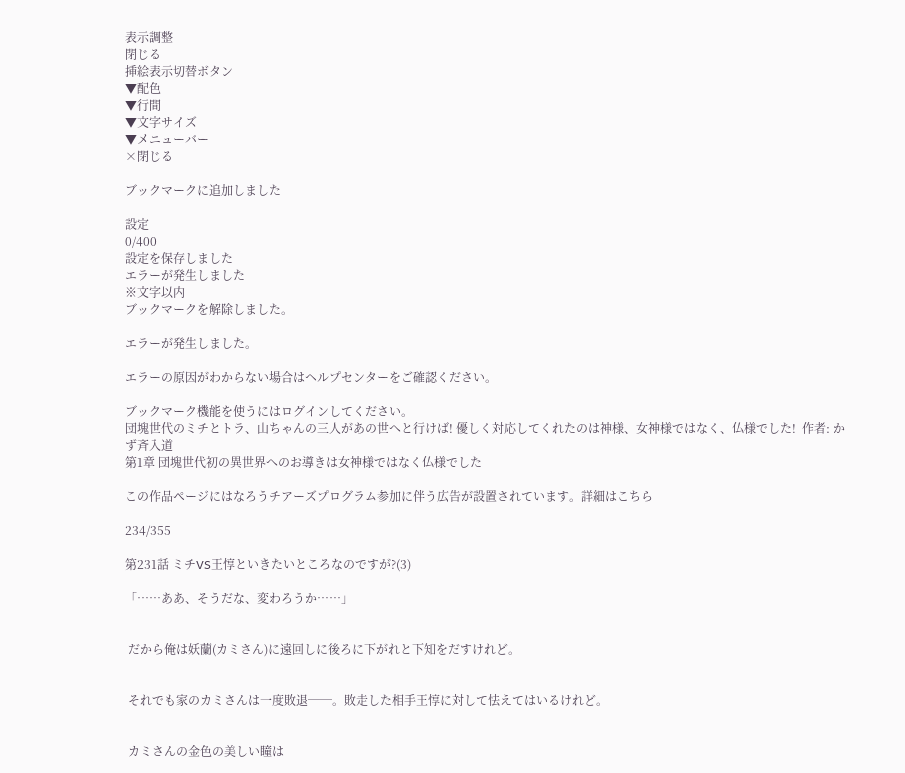表示調整
閉じる
挿絵表示切替ボタン
▼配色
▼行間
▼文字サイズ
▼メニューバー
×閉じる

ブックマークに追加しました

設定
0/400
設定を保存しました
エラーが発生しました
※文字以内
ブックマークを解除しました。

エラーが発生しました。

エラーの原因がわからない場合はヘルプセンターをご確認ください。

ブックマーク機能を使うにはログインしてください。
団塊世代のミチとトラ、山ちゃんの三人があの世へと行けば! 優しく対応してくれたのは神様、女神様ではなく、仏様でした!  作者: かず斉入道
第1章 団塊世代初の異世界へのお導きは女神様ではなく仏様でした

この作品ページにはなろうチアーズプログラム参加に伴う広告が設置されています。詳細はこちら

234/355

第231話 ミチVS王惇といきたいところなのですが?(3)

「……ああ、そうだな、変わろうか……」


 だから俺は妖蘭(カミさん)に遠回しに後ろに下がれと下知をだすけれど。


 それでも家のカミさんは一度敗退──。敗走した相手王惇に対して怯えてはいるけれど。


 カミさんの金色の美しい瞳は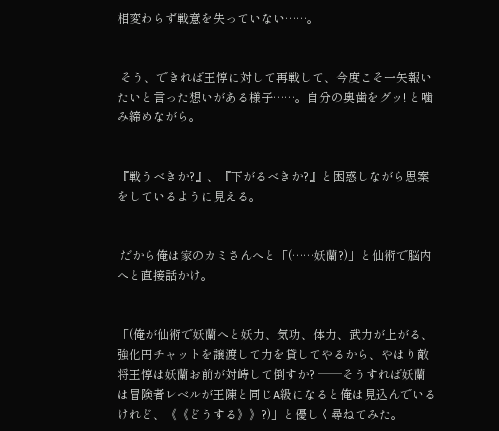相変わらず戦意を失っていない……。


 そう、できれば王惇に対して再戦して、今度こそ一矢報いたいと言った想いがある様子……。自分の奥歯をグッ! と噛み締めながら。


『戦うべきか?』、『下がるべきか?』と困惑しながら思案をしているように見える。


 だから俺は家のカミさんへと「(……妖蘭?)」と仙術で脳内へと直接話かけ。


「(俺が仙術で妖蘭へと妖力、気功、体力、武力が上がる、強化円チャットを譲渡して力を貸してやるから、やはり敵将王惇は妖蘭お前が対峙して倒すか? ──そうすれば妖蘭は冒険者レベルが王陳と同じA級になると俺は見込んでいるけれど、《《どうする》》?)」と優しく尋ねてみた。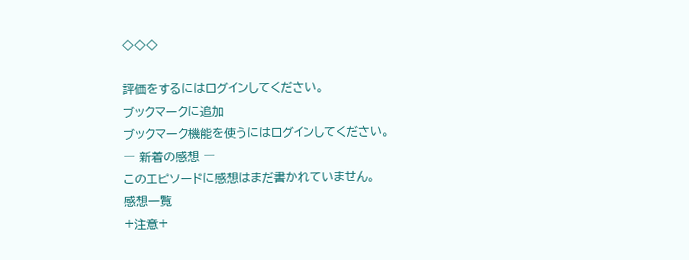◇◇◇

評価をするにはログインしてください。
ブックマークに追加
ブックマーク機能を使うにはログインしてください。
― 新着の感想 ―
このエピソードに感想はまだ書かれていません。
感想一覧
+注意+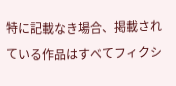特に記載なき場合、掲載されている作品はすべてフィクシ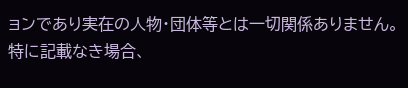ョンであり実在の人物・団体等とは一切関係ありません。
特に記載なき場合、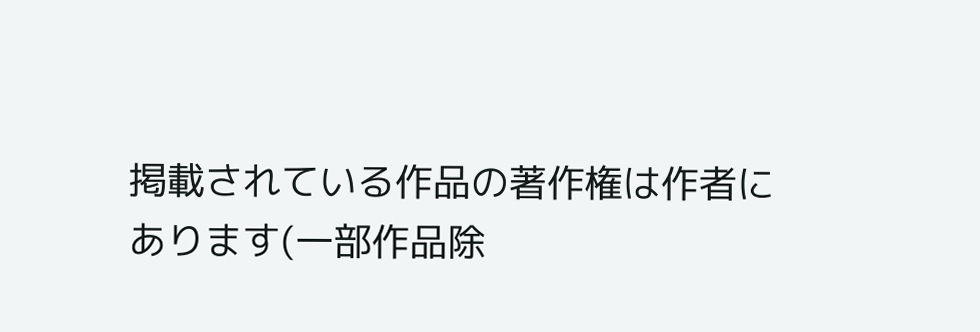掲載されている作品の著作権は作者にあります(一部作品除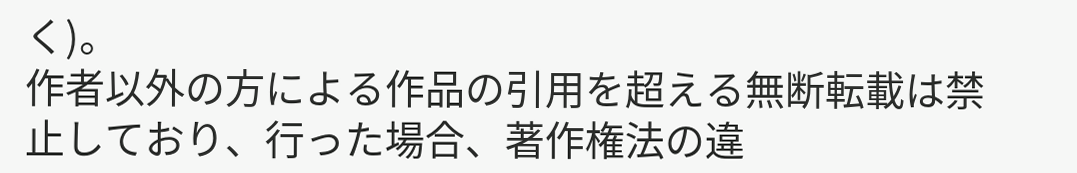く)。
作者以外の方による作品の引用を超える無断転載は禁止しており、行った場合、著作権法の違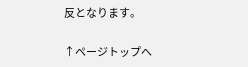反となります。

↑ページトップへ